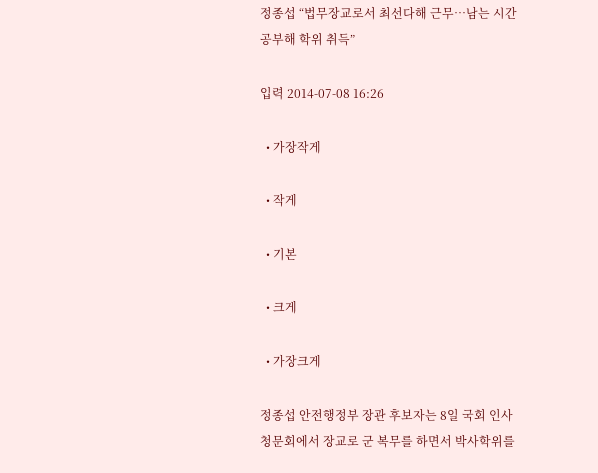정종섭 “법무장교로서 최선다해 근무…남는 시간 공부해 학위 취득”

입력 2014-07-08 16:26

  • 가장작게

  • 작게

  • 기본

  • 크게

  • 가장크게

정종섭 안전행정부 장관 후보자는 8일 국회 인사청문회에서 장교로 군 복무를 하면서 박사학위를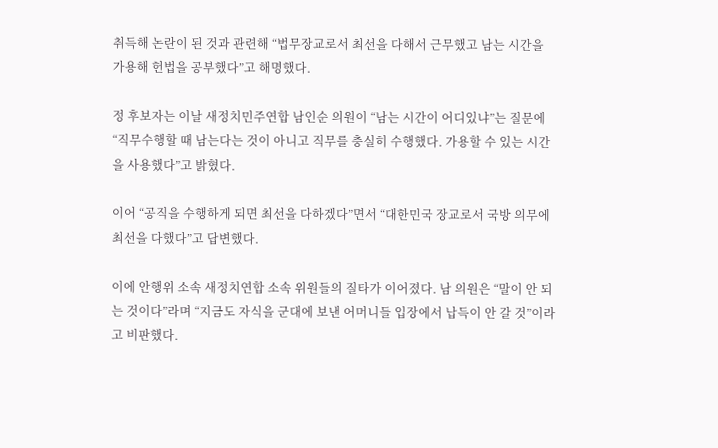취득해 논란이 된 것과 관련해 “법무장교로서 최선을 다해서 근무했고 남는 시간을 가용해 헌법을 공부했다”고 해명했다.

정 후보자는 이날 새정치민주연합 남인순 의원이 “남는 시간이 어디있냐”는 질문에 “직무수행할 때 남는다는 것이 아니고 직무를 충실히 수행했다. 가용할 수 있는 시간을 사용했다”고 밝혔다.

이어 “공직을 수행하게 되면 최선을 다하겠다”면서 “대한민국 장교로서 국방 의무에 최선을 다했다”고 답변했다.

이에 안행위 소속 새정치연합 소속 위원들의 질타가 이어졌다. 남 의원은 “말이 안 되는 것이다”라며 “지금도 자식을 군대에 보낸 어머니들 입장에서 납득이 안 갈 것”이라고 비판했다.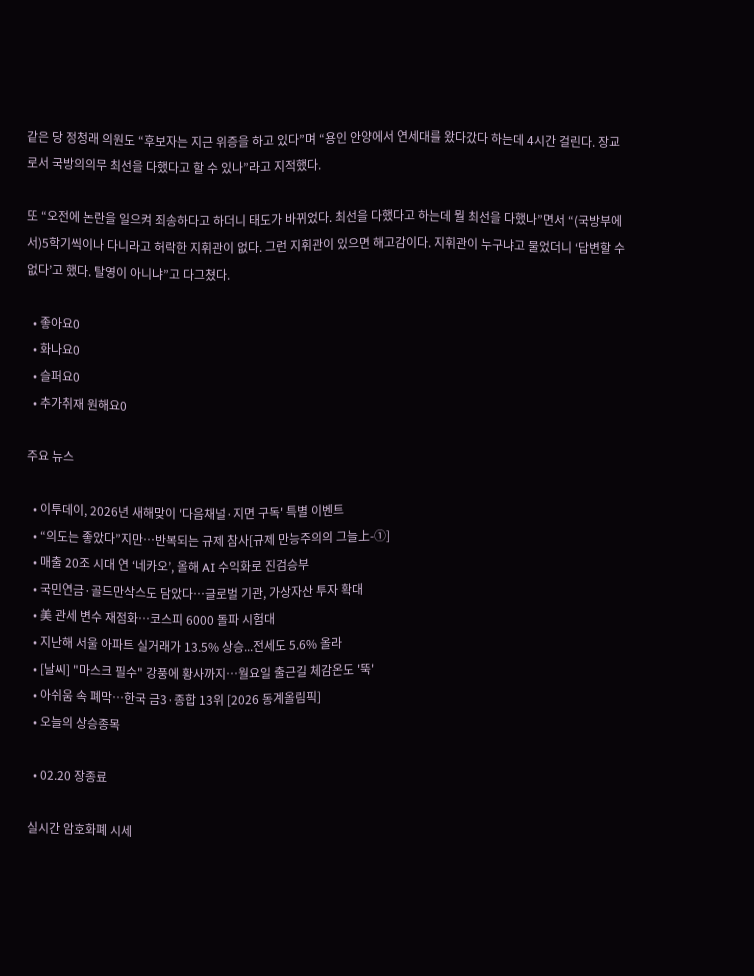같은 당 정청래 의원도 “후보자는 지근 위증을 하고 있다”며 “용인 안양에서 연세대를 왔다갔다 하는데 4시간 걸린다. 장교로서 국방의의무 최선을 다했다고 할 수 있나”라고 지적했다.

또 “오전에 논란을 일으켜 죄송하다고 하더니 태도가 바뀌었다. 최선을 다했다고 하는데 뭘 최선을 다했나”면서 “(국방부에서)5학기씩이나 다니라고 허락한 지휘관이 없다. 그런 지휘관이 있으면 해고감이다. 지휘관이 누구냐고 물었더니 ‘답변할 수 없다’고 했다. 탈영이 아니냐”고 다그쳤다.

  • 좋아요0
  • 화나요0
  • 슬퍼요0
  • 추가취재 원해요0

주요 뉴스

  • 이투데이, 2026년 새해맞이 '다음채널·지면 구독' 특별 이벤트
  • “의도는 좋았다”지만…반복되는 규제 참사[규제 만능주의의 그늘上-①]
  • 매출 20조 시대 연 ‘네카오’, 올해 AI 수익화로 진검승부
  • 국민연금·골드만삭스도 담았다…글로벌 기관, 가상자산 투자 확대
  • 美 관세 변수 재점화…코스피 6000 돌파 시험대
  • 지난해 서울 아파트 실거래가 13.5% 상승...전세도 5.6% 올라
  • [날씨] "마스크 필수" 강풍에 황사까지…월요일 출근길 체감온도 '뚝'
  • 아쉬움 속 폐막…한국 금3·종합 13위 [2026 동계올림픽]
  • 오늘의 상승종목

  • 02.20 장종료

실시간 암호화폐 시세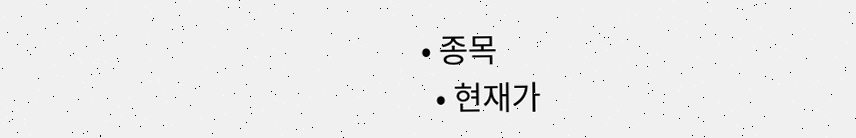• 종목
  • 현재가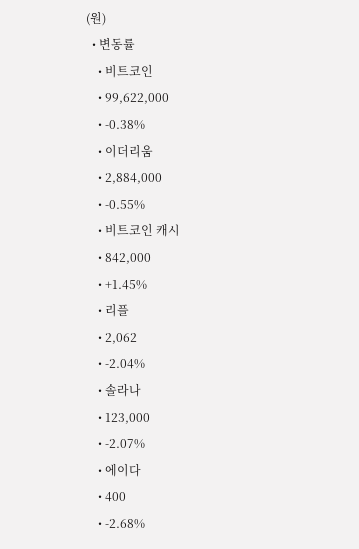(원)
  • 변동률
    • 비트코인
    • 99,622,000
    • -0.38%
    • 이더리움
    • 2,884,000
    • -0.55%
    • 비트코인 캐시
    • 842,000
    • +1.45%
    • 리플
    • 2,062
    • -2.04%
    • 솔라나
    • 123,000
    • -2.07%
    • 에이다
    • 400
    • -2.68%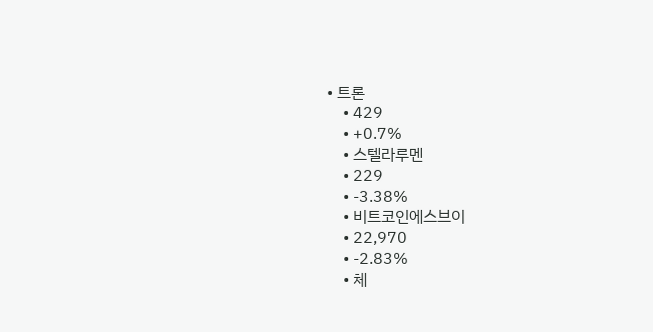• 트론
    • 429
    • +0.7%
    • 스텔라루멘
    • 229
    • -3.38%
    • 비트코인에스브이
    • 22,970
    • -2.83%
    • 체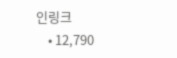인링크
    • 12,790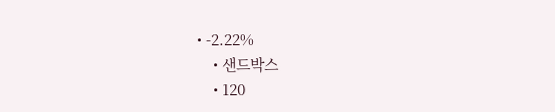• -2.22%
    • 샌드박스
    • 120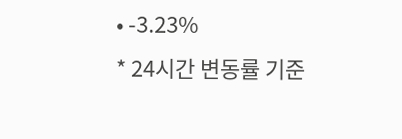• -3.23%
* 24시간 변동률 기준